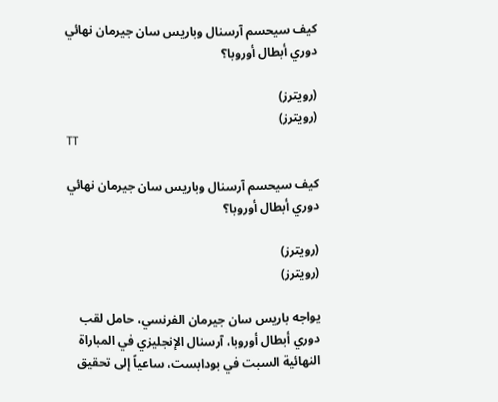كيف سيحسم آرسنال وباريس سان جيرمان نهائي دوري أبطال أوروبا؟

(رويترز)
(رويترز)
TT

كيف سيحسم آرسنال وباريس سان جيرمان نهائي دوري أبطال أوروبا؟

(رويترز)
(رويترز)

يواجه باريس سان جيرمان الفرنسي، حامل لقب دوري أبطال أوروبا، آرسنال الإنجليزي في المباراة النهائية السبت في بودابست، ساعياً إلى تحقيق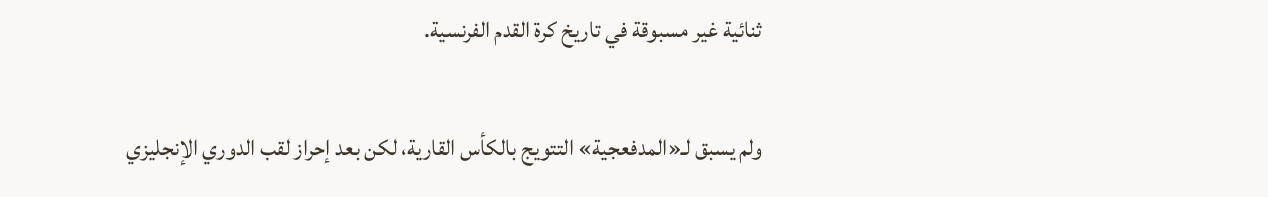ثنائية غير مسبوقة في تاريخ كرة القدم الفرنسية.

ولم يسبق لـ«المدفعجية» التتويج بالكأس القارية، لكن بعد إحراز لقب الدوري الإنجليزي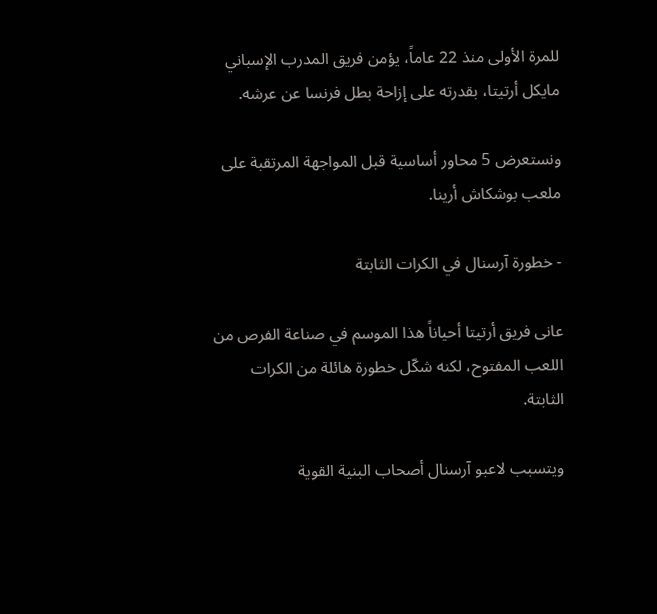للمرة الأولى منذ 22 عاماً، يؤمن فريق المدرب الإسباني مايكل أرتيتا، بقدرته على إزاحة بطل فرنسا عن عرشه.

ونستعرض 5 محاور أساسية قبل المواجهة المرتقبة على ملعب بوشكاش أرينا.

- خطورة آرسنال في الكرات الثابتة

عانى فريق أرتيتا أحياناً هذا الموسم في صناعة الفرص من اللعب المفتوح، لكنه شكّل خطورة هائلة من الكرات الثابتة.

ويتسبب لاعبو آرسنال أصحاب البنية القوية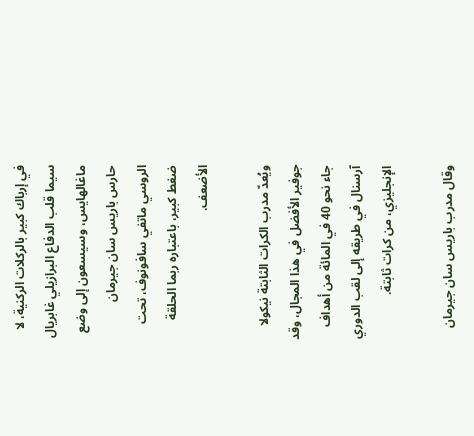في إرباك كبير بالركلات الركنية، لا سيما قلب الدفاع البرازيلي غابريال ماغالهايس، وسيسعون إلى وضع حارس باريس سان جيرمان الروسي ماتفي سافونوف، تحت ضغط كبير، باعتباره ربما الحلقة الأضعف.

ويُعدّ مدرب الكرات الثابتة نيكولا جوفير الأفضل في هذا المجال، وقد جاء نحو 40 في المائة من أهداف آرسنال في طريقه إلى لقب الدوري الإنجليزي، من كرات ثابتة.

وقال مدرب باريس سان جيرمان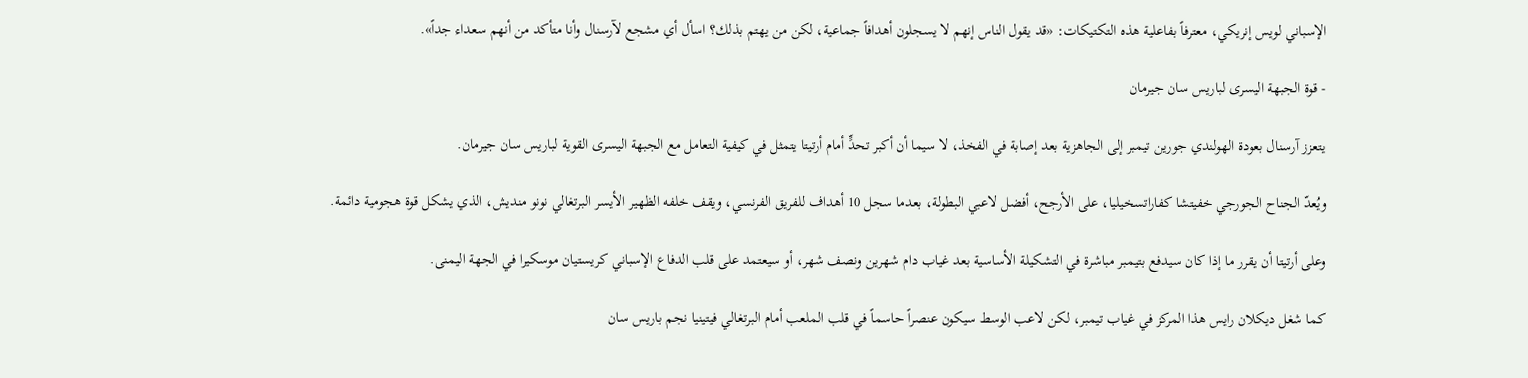الإسباني لويس إنريكي، معترفاً بفاعلية هذه التكتيكات: «قد يقول الناس إنهم لا يسجلون أهدافاً جماعية، لكن من يهتم بذلك؟ اسأل أي مشجع لآرسنال وأنا متأكد من أنهم سعداء جداً».

- قوة الجبهة اليسرى لباريس سان جيرمان

يتعزز آرسنال بعودة الهولندي جورين تيمبر إلى الجاهزية بعد إصابة في الفخذ، لا سيما أن أكبر تحدٍّ أمام أرتيتا يتمثل في كيفية التعامل مع الجبهة اليسرى القوية لباريس سان جيرمان.

ويُعدّ الجناح الجورجي خفيتشا كفاراتسخيليا، على الأرجح، أفضل لاعبي البطولة، بعدما سجل 10 أهداف للفريق الفرنسي، ويقف خلفه الظهير الأيسر البرتغالي نونو منديش، الذي يشكل قوة هجومية دائمة.

وعلى أرتيتا أن يقرر ما إذا كان سيدفع بتيمبر مباشرة في التشكيلة الأساسية بعد غياب دام شهرين ونصف شهر، أو سيعتمد على قلب الدفاع الإسباني كريستيان موسكيرا في الجهة اليمنى.

كما شغل ديكلان رايس هذا المركز في غياب تيمبر، لكن لاعب الوسط سيكون عنصراً حاسماً في قلب الملعب أمام البرتغالي فيتينيا نجم باريس سان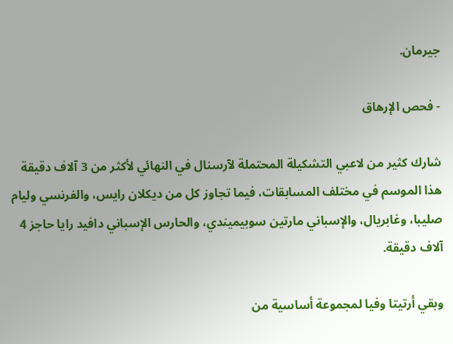جيرمان.

- فحص الإرهاق

شارك كثير من لاعبي التشكيلة المحتملة لآرسنال في النهائي لأكثر من 3 آلاف دقيقة هذا الموسم في مختلف المسابقات، فيما تجاوز كل من ديكلان رايس، والفرنسي وليام صليبا، وغابريال، والإسباني مارتين سوبيميندي، والحارس الإسباني دافيد رايا حاجز 4 آلاف دقيقة.

وبقي أرتيتا وفيا لمجموعة أساسية من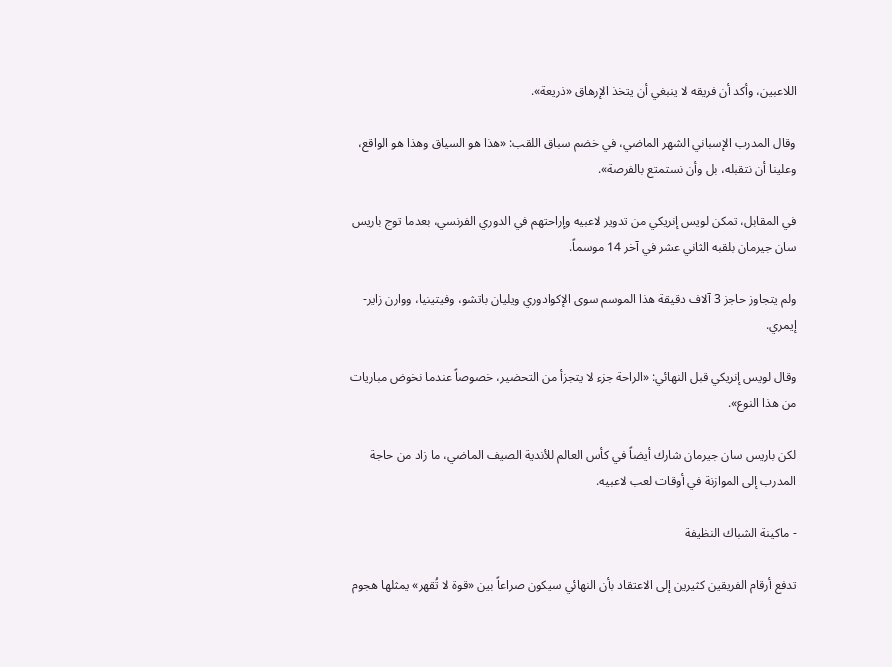اللاعبين، وأكد أن فريقه لا ينبغي أن يتخذ الإرهاق «ذريعة».

وقال المدرب الإسباني الشهر الماضي، في خضم سباق اللقب: «هذا هو السياق وهذا هو الواقع، وعلينا أن نتقبله، بل وأن نستمتع بالفرصة».

في المقابل، تمكن لويس إنريكي من تدوير لاعبيه وإراحتهم في الدوري الفرنسي، بعدما توج باريس سان جيرمان بلقبه الثاني عشر في آخر 14 موسماً.

ولم يتجاوز حاجز 3 آلاف دقيقة هذا الموسم سوى الإكوادوري ويليان باتشو، وفيتينيا، ووارن زاير-إيمري.

وقال لويس إنريكي قبل النهائي: «الراحة جزء لا يتجزأ من التحضير، خصوصاً عندما نخوض مباريات من هذا النوع».

لكن باريس سان جيرمان شارك أيضاً في كأس العالم للأندية الصيف الماضي، ما زاد من حاجة المدرب إلى الموازنة في أوقات لعب لاعبيه.

- ماكينة الشباك النظيفة

تدفع أرقام الفريقين كثيرين إلى الاعتقاد بأن النهائي سيكون صراعاً بين «قوة لا تُقهر» يمثلها هجوم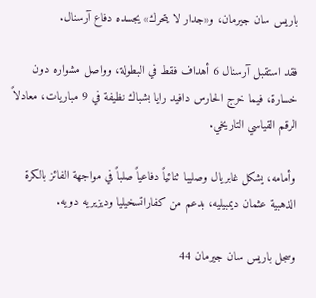باريس سان جيرمان، و«جدار لا يتحرك» يجسده دفاع آرسنال.

فقد استقبل آرسنال 6 أهداف فقط في البطولة، وواصل مشواره دون خسارة، فيما خرج الحارس دافيد رايا بشباك نظيفة في 9 مباريات، معادلاً الرقم القياسي التاريخي.

وأمامه، يشكل غابريال وصليبا ثنائياً دفاعياً صلباً في مواجهة الفائز بالكرة الذهبية عثمان ديمبيليه، بدعم من كفاراتسخيليا وديزيريه دويه.

وسجل باريس سان جيرمان 44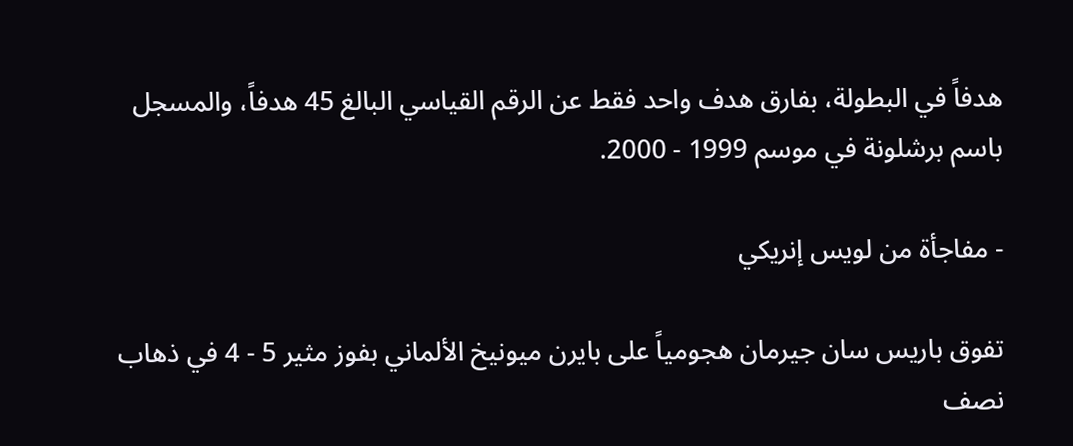هدفاً في البطولة، بفارق هدف واحد فقط عن الرقم القياسي البالغ 45 هدفاً، والمسجل باسم برشلونة في موسم 1999 - 2000.

- مفاجأة من لويس إنريكي

تفوق باريس سان جيرمان هجومياً على بايرن ميونيخ الألماني بفوز مثير 5 - 4 في ذهاب نصف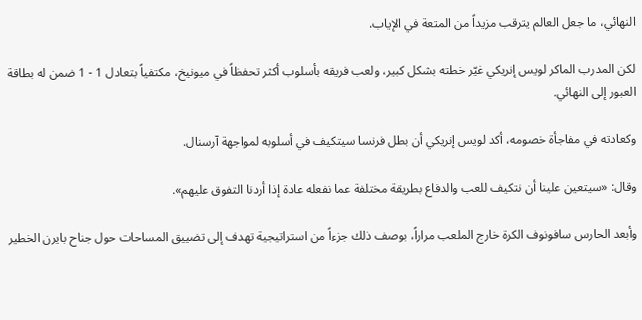النهائي، ما جعل العالم يترقب مزيداً من المتعة في الإياب.

لكن المدرب الماكر لويس إنريكي غيّر خطته بشكل كبير، ولعب فريقه بأسلوب أكثر تحفظاً في ميونيخ، مكتفياً بتعادل 1 - 1 ضمن له بطاقة العبور إلى النهائي.

وكعادته في مفاجأة خصومه، أكد لويس إنريكي أن بطل فرنسا سيتكيف في أسلوبه لمواجهة آرسنال.

وقال: «سيتعين علينا أن نتكيف للعب والدفاع بطريقة مختلفة عما نفعله عادة إذا أردنا التفوق عليهم».

وأبعد الحارس سافونوف الكرة خارج الملعب مراراً، بوصف ذلك جزءاً من استراتيجية تهدف إلى تضييق المساحات حول جناح بايرن الخطير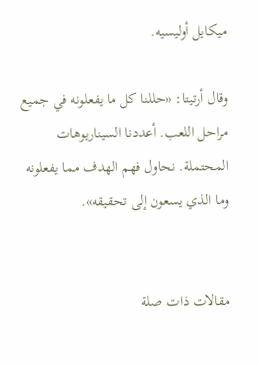ميكايل أوليسيه.

وقال أرتيتا: «حللنا كل ما يفعلونه في جميع مراحل اللعب. أعددنا السيناريوهات المحتملة. نحاول فهم الهدف مما يفعلونه وما الذي يسعون إلى تحقيقه».


مقالات ذات صلة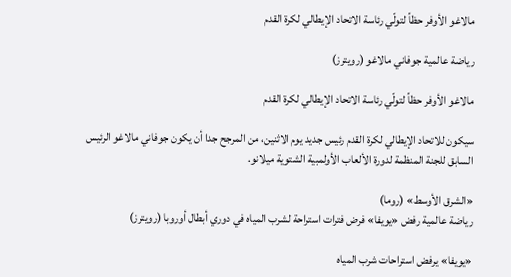مالاغو الأوفر حظاً لتولّي رئاسة الاتحاد الإيطالي لكرة القدم

رياضة عالمية جوفاني مالاغو (رويترز)

مالاغو الأوفر حظاً لتولّي رئاسة الاتحاد الإيطالي لكرة القدم

سيكون للاتحاد الإيطالي لكرة القدم رئيس جديد يوم الاثنين، من المرجح جدا أن يكون جوفاني مالاغو الرئيس السابق للجنة المنظمة لدورة الألعاب الأولمبية الشتوية ميلانو.

«الشرق الأوسط» (روما)
رياضة عالمية رفض «يويفا» فرض فترات استراحة لشرب المياه في دوري أبطال أوروبا (رويترز)

«يويفا» يرفض استراحات شرب المياه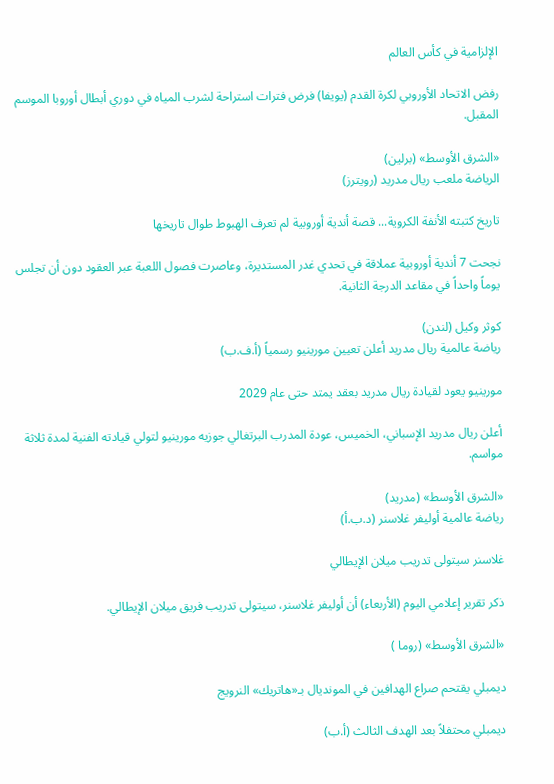الإلزامية في كأس العالم

رفض الاتحاد الأوروبي لكرة القدم (يويفا) فرض فترات استراحة لشرب المياه في دوري أبطال أوروبا الموسم المقبل.

«الشرق الأوسط» (برلين)
الرياضة ملعب ريال مدريد (رويترز)

تاريخ كتبته الأنفة الكروية... قصة أندية أوروبية لم تعرف الهبوط طوال تاريخها

نجحت 7 أندية أوروبية عملاقة في تحدي غدر المستديرة، وعاصرت فصول اللعبة عبر العقود دون أن تجلس يوماً واحداً في مقاعد الدرجة الثانية.

كوثر وكيل (لندن)
رياضة عالمية ريال مدريد أعلن تعيين مورينيو رسمياً (أ.ف.ب)

مورينيو يعود لقيادة ريال مدريد بعقد يمتد حتى عام 2029

أعلن ريال مدريد الإسباني، الخميس، عودة المدرب البرتغالي جوزيه مورينيو لتولي قيادته الفنية لمدة ثلاثة مواسم.

«الشرق الأوسط» (مدريد)
رياضة عالمية أوليفر غلاسنر (د.ب.أ)

غلاسنر سيتولى تدريب ميلان الإيطالي

ذكر تقرير إعلامي اليوم (الأربعاء) أن أوليفر غلاسنر، سيتولى تدريب فريق ميلان الإيطالي.

«الشرق الأوسط» (روما )

ديمبلي يقتحم صراع الهدافين في المونديال بـ«هاتريك» النرويج

ديمبلي محتفلاً بعد الهدف الثالث (أ.ب)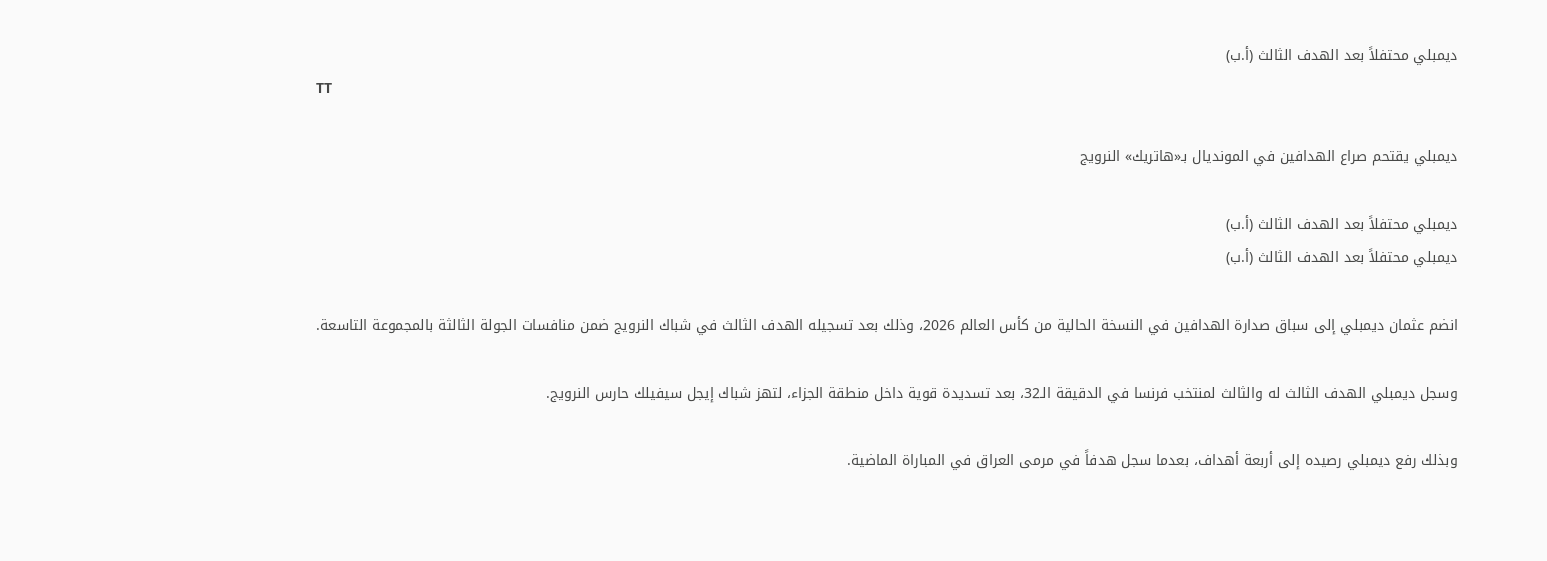ديمبلي محتفلاً بعد الهدف الثالث (أ.ب)
TT

ديمبلي يقتحم صراع الهدافين في المونديال بـ«هاتريك» النرويج

ديمبلي محتفلاً بعد الهدف الثالث (أ.ب)
ديمبلي محتفلاً بعد الهدف الثالث (أ.ب)

انضم عثمان ديمبلي إلى سباق صدارة الهدافين في النسخة الحالية من كأس العالم 2026، وذلك بعد تسجيله الهدف الثالث في شباك النرويج ضمن منافسات الجولة الثالثة بالمجموعة التاسعة.

وسجل ديمبلي الهدف الثالث له والثالث لمنتخب فرنسا في الدقيقة الـ32، بعد تسديدة قوية داخل منطقة الجزاء، لتهز شباك إيجل سيفيلك حارس النرويج.

وبذلك رفع ديمبلي رصيده إلى أربعة أهداف، بعدما سجل هدفاً في مرمى العراق في المباراة الماضية.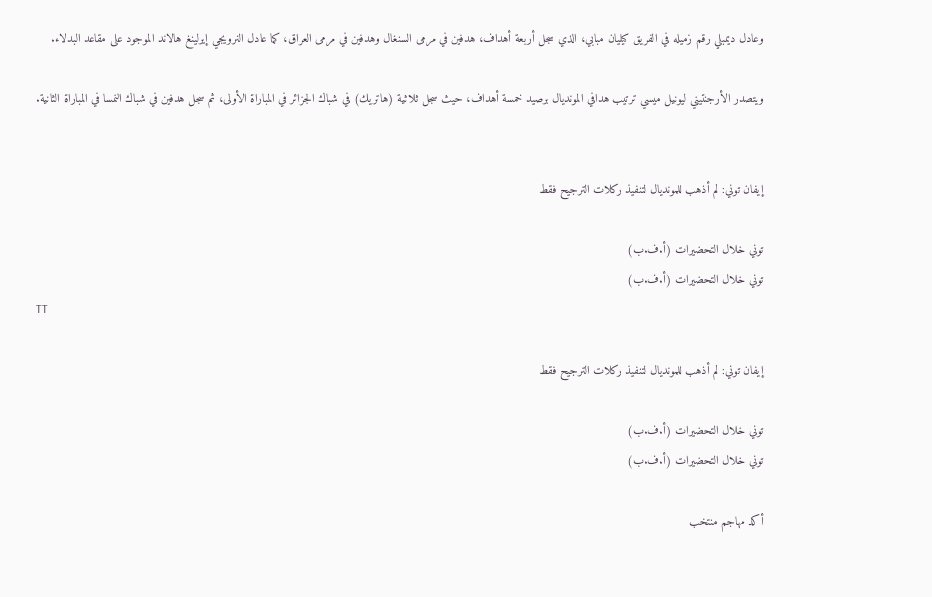وعادل ديمبلي رقم زميله في الفريق كيليان مبابي، الذي سجل أربعة أهداف، هدفين في مرمى السنغال وهدفين في مرمى العراق، كما عادل النرويجي إيرلينغ هالاند الموجود على مقاعد البدلاء.

ويتصدر الأرجنتيني ليونيل ميسي ترتيب هدافي المونديال برصيد خمسة أهداف، حيث سجل ثلاثية (هاتريك) في شباك الجزائر في المباراة الأولى، ثم سجل هدفين في شباك النمسا في المباراة الثانية.


إيفان توني: لم أذهب للمونديال لتنفيذ ركلات الترجيح فقط

توني خلال التحضيرات (أ.ف.ب)
توني خلال التحضيرات (أ.ف.ب)
TT

إيفان توني: لم أذهب للمونديال لتنفيذ ركلات الترجيح فقط

توني خلال التحضيرات (أ.ف.ب)
توني خلال التحضيرات (أ.ف.ب)

أكد مهاجم منتخب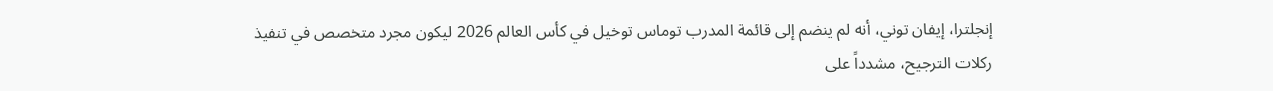إنجلترا، إيفان توني، أنه لم ينضم إلى قائمة المدرب توماس توخيل في كأس العالم 2026 ليكون مجرد متخصص في تنفيذ ركلات الترجيح، مشدداً على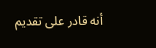أنه قادر على تقديم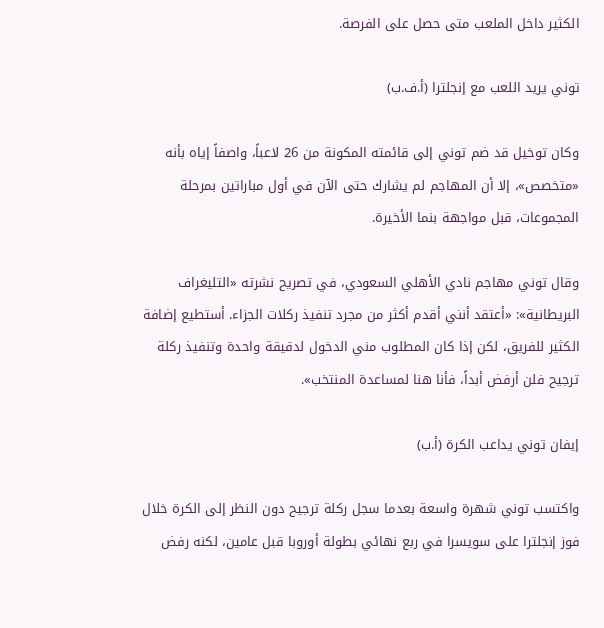الكثير داخل الملعب متى حصل على الفرصة.

توني يريد اللعب مع إنجلترا (أ.ف.ب)

وكان توخيل قد ضم توني إلى قائمته المكونة من 26 لاعباً، واصفاً إياه بأنه «متخصص»، إلا أن المهاجم لم يشارك حتى الآن في أول مباراتين بمرحلة المجموعات، قبل مواجهة بنما الأخيرة.

وقال توني مهاجم نادي الأهلي السعودي، في تصريح نشرته «التليغراف البريطانية»: «أعتقد أنني أقدم أكثر من مجرد تنفيذ ركلات الجزاء. أستطيع إضافة الكثير للفريق، لكن إذا كان المطلوب مني الدخول لدقيقة واحدة وتنفيذ ركلة ترجيح فلن أرفض أبداً، فأنا هنا لمساعدة المنتخب».

إيفان توني يداعب الكرة (أ.ب)

واكتسب توني شهرة واسعة بعدما سجل ركلة ترجيح دون النظر إلى الكرة خلال فوز إنجلترا على سويسرا في ربع نهائي بطولة أوروبا قبل عامين، لكنه رفض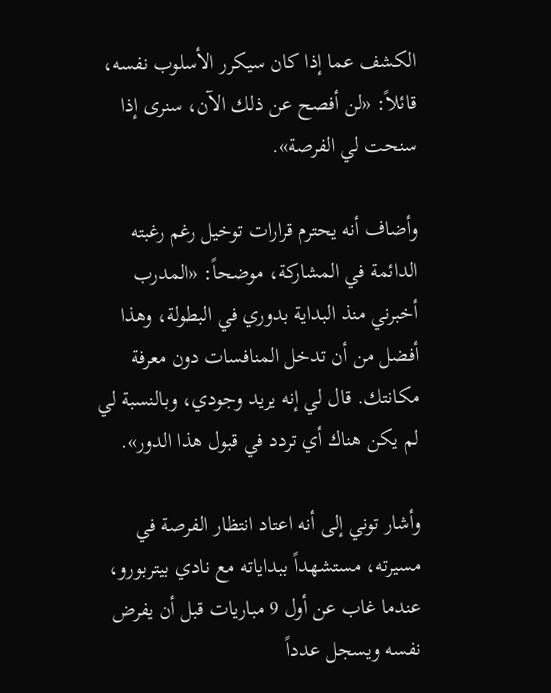الكشف عما إذا كان سيكرر الأسلوب نفسه، قائلاً: «لن أفصح عن ذلك الآن، سنرى إذا سنحت لي الفرصة».

وأضاف أنه يحترم قرارات توخيل رغم رغبته الدائمة في المشاركة، موضحاً: «المدرب أخبرني منذ البداية بدوري في البطولة، وهذا أفضل من أن تدخل المنافسات دون معرفة مكانتك. قال لي إنه يريد وجودي، وبالنسبة لي لم يكن هناك أي تردد في قبول هذا الدور».

وأشار توني إلى أنه اعتاد انتظار الفرصة في مسيرته، مستشهداً ببداياته مع نادي بيتربورو، عندما غاب عن أول 9 مباريات قبل أن يفرض نفسه ويسجل عدداً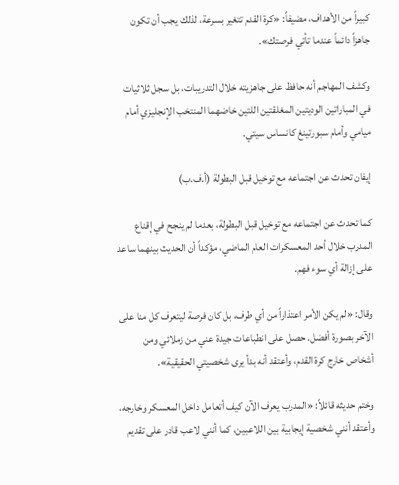كبيراً من الأهداف، مضيفاً: «كرة القدم تتغير بسرعة، لذلك يجب أن تكون جاهزاً دائماً عندما تأتي فرصتك».

وكشف المهاجم أنه حافظ على جاهزيته خلال التدريبات، بل سجل ثلاثيات في المباراتين الوديتين المغلقتين اللتين خاضهما المنتخب الإنجليزي أمام ميامي وأمام سبورتينغ كانساس سيتي.

إيفان تحدث عن اجتماعه مع توخيل قبل البطولة (أ.ف.ب)

كما تحدث عن اجتماعه مع توخيل قبل البطولة، بعدما لم ينجح في إقناع المدرب خلال أحد المعسكرات العام الماضي، مؤكداً أن الحديث بينهما ساعد على إزالة أي سوء فهم.

وقال: «لم يكن الأمر اعتذاراً من أي طرف، بل كان فرصة ليتعرف كل منا على الآخر بصورة أفضل. حصل على انطباعات جيدة عني من زملائي ومن أشخاص خارج كرة القدم، وأعتقد أنه بدأ يرى شخصيتي الحقيقية».

وختم حديثه قائلاً: «المدرب يعرف الآن كيف أتعامل داخل المعسكر وخارجه، وأعتقد أنني شخصية إيجابية بين اللاعبين، كما أنني لاعب قادر على تقديم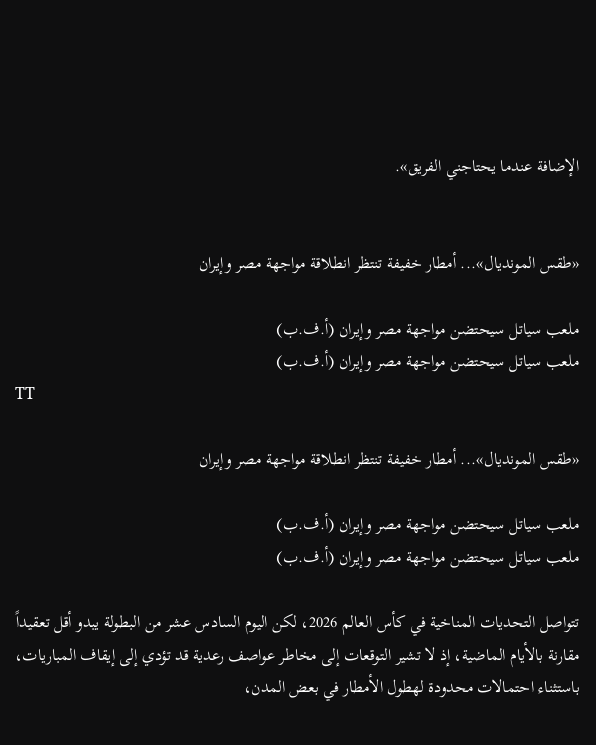الإضافة عندما يحتاجني الفريق».


«طقس المونديال»... أمطار خفيفة تنتظر انطلاقة مواجهة مصر وإيران

ملعب سياتل سيحتضن مواجهة مصر وإيران (أ.ف.ب)
ملعب سياتل سيحتضن مواجهة مصر وإيران (أ.ف.ب)
TT

«طقس المونديال»... أمطار خفيفة تنتظر انطلاقة مواجهة مصر وإيران

ملعب سياتل سيحتضن مواجهة مصر وإيران (أ.ف.ب)
ملعب سياتل سيحتضن مواجهة مصر وإيران (أ.ف.ب)

تتواصل التحديات المناخية في كأس العالم 2026، لكن اليوم السادس عشر من البطولة يبدو أقل تعقيداً مقارنة بالأيام الماضية، إذ لا تشير التوقعات إلى مخاطر عواصف رعدية قد تؤدي إلى إيقاف المباريات، باستثناء احتمالات محدودة لهطول الأمطار في بعض المدن،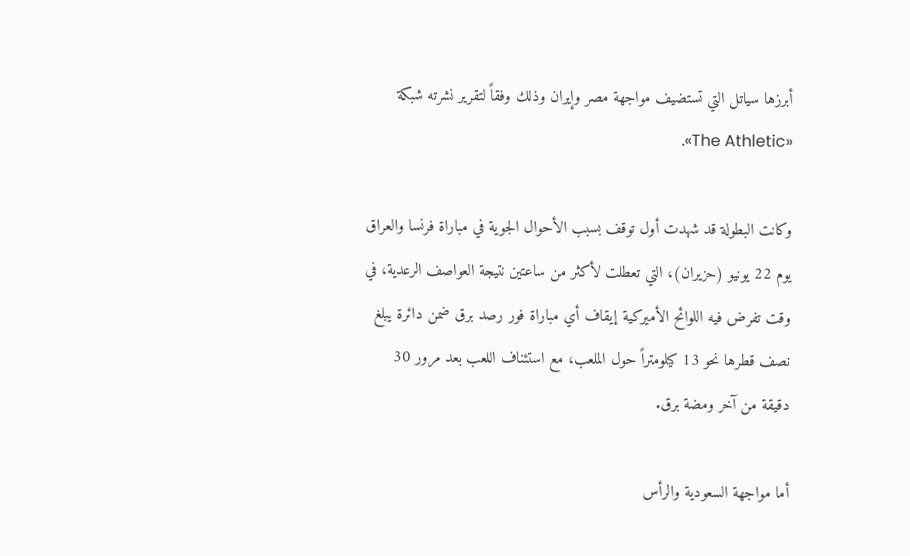أبرزها سياتل التي تستضيف مواجهة مصر وإيران وذلك وفقاً لتقرير نشرته شبكة «The Athletic».

وكانت البطولة قد شهدت أول توقف بسبب الأحوال الجوية في مباراة فرنسا والعراق يوم 22 يونيو (حزيران)، التي تعطلت لأكثر من ساعتين نتيجة العواصف الرعدية، في وقت تفرض فيه اللوائح الأميركية إيقاف أي مباراة فور رصد برق ضمن دائرة يبلغ نصف قطرها نحو 13 كيلومتراً حول الملعب، مع استئناف اللعب بعد مرور 30 دقيقة من آخر ومضة برق.

أما مواجهة السعودية والرأس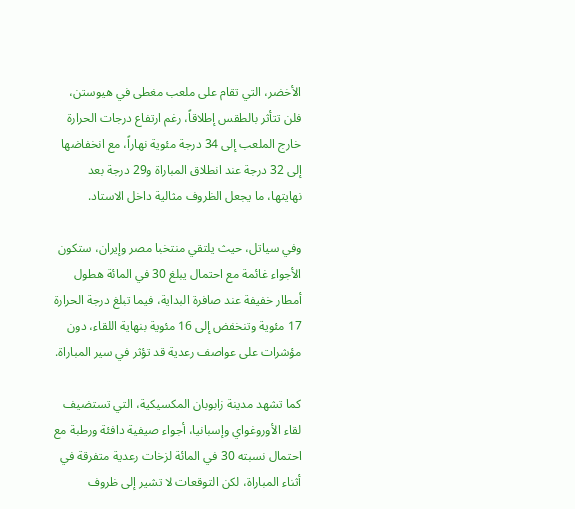الأخضر، التي تقام على ملعب مغطى في هيوستن، فلن تتأثر بالطقس إطلاقاً، رغم ارتفاع درجات الحرارة خارج الملعب إلى 34 درجة مئوية نهاراً، مع انخفاضها إلى 32 درجة عند انطلاق المباراة و29 درجة بعد نهايتها، ما يجعل الظروف مثالية داخل الاستاد.

وفي سياتل، حيث يلتقي منتخبا مصر وإيران، ستكون الأجواء غائمة مع احتمال يبلغ 30 في المائة هطول أمطار خفيفة عند صافرة البداية، فيما تبلغ درجة الحرارة 17 مئوية وتنخفض إلى 16 مئوية بنهاية اللقاء، دون مؤشرات على عواصف رعدية قد تؤثر في سير المباراة.

كما تشهد مدينة زابوبان المكسيكية، التي تستضيف لقاء الأوروغواي وإسبانيا، أجواء صيفية دافئة ورطبة مع احتمال نسبته 30 في المائة لزخات رعدية متفرقة في أثناء المباراة، لكن التوقعات لا تشير إلى ظروف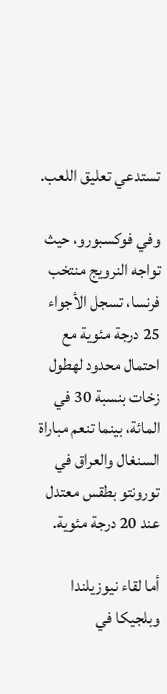تستدعي تعليق اللعب.

وفي فوكسبورو، حيث تواجه النرويج منتخب فرنسا، تسجل الأجواء 25 درجة مئوية مع احتمال محدود لهطول زخات بنسبة 30 في المائة، بينما تنعم مباراة السنغال والعراق في تورونتو بطقس معتدل عند 20 درجة مئوية.

أما لقاء نيوزيلندا وبلجيكا في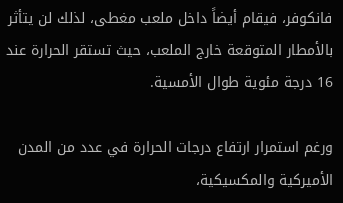فانكوفر، فيقام أيضاً داخل ملعب مغطى، لذلك لن يتأثر بالأمطار المتوقعة خارج الملعب، حيث تستقر الحرارة عند 16 درجة مئوية طوال الأمسية.

ورغم استمرار ارتفاع درجات الحرارة في عدد من المدن الأميركية والمكسيكية،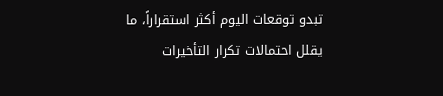تبدو توقعات اليوم أكثر استقراراً، ما يقلل احتمالات تكرار التأخيرات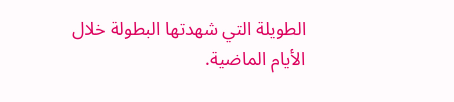الطويلة التي شهدتها البطولة خلال الأيام الماضية.